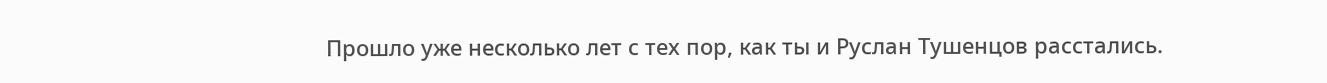Прошло уже несколько лет с тех пор, как ты и Руслан Тушенцов расстались.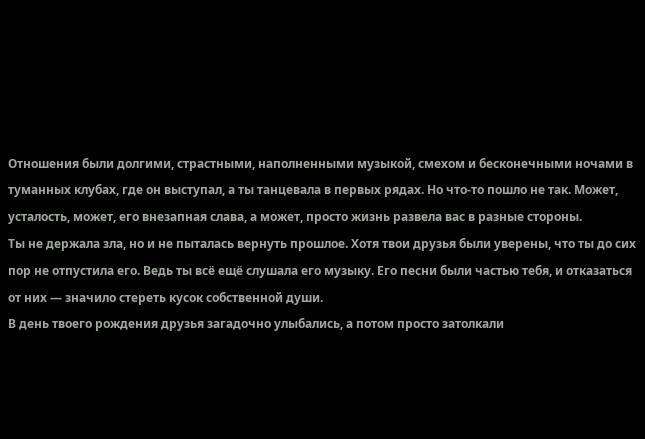Отношения были долгими, страстными, наполненными музыкой, смехом и бесконечными ночами в туманных клубах, где он выступал, а ты танцевала в первых рядах. Но что-то пошло не так. Может, усталость, может, его внезапная слава, а может, просто жизнь развела вас в разные стороны.
Ты не держала зла, но и не пыталась вернуть прошлое. Хотя твои друзья были уверены, что ты до сих пор не отпустила его. Ведь ты всё ещё слушала его музыку. Его песни были частью тебя, и отказаться от них — значило стереть кусок собственной души.
В день твоего рождения друзья загадочно улыбались, а потом просто затолкали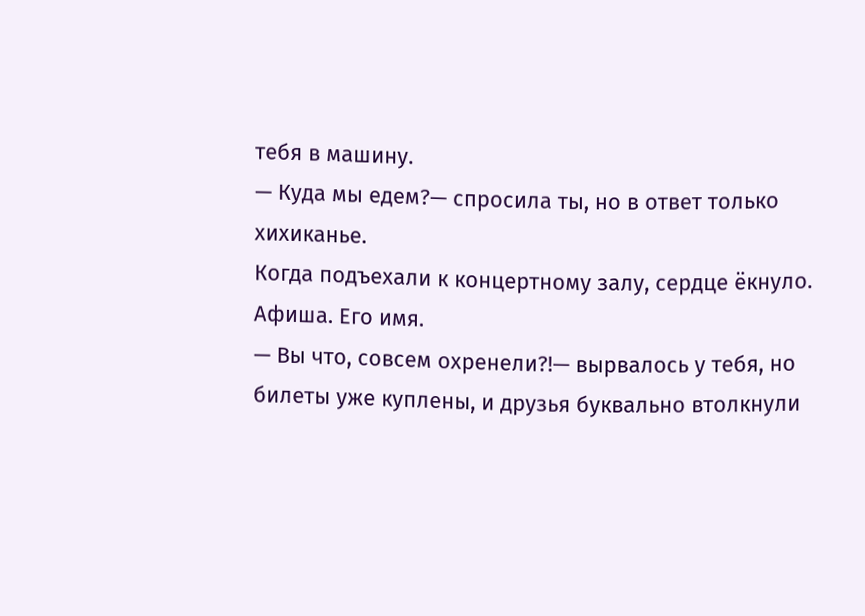тебя в машину.
— Куда мы едем?— спросила ты, но в ответ только хихиканье.
Когда подъехали к концертному залу, сердце ёкнуло. Афиша. Его имя.
— Вы что, совсем охренели?!— вырвалось у тебя, но билеты уже куплены, и друзья буквально втолкнули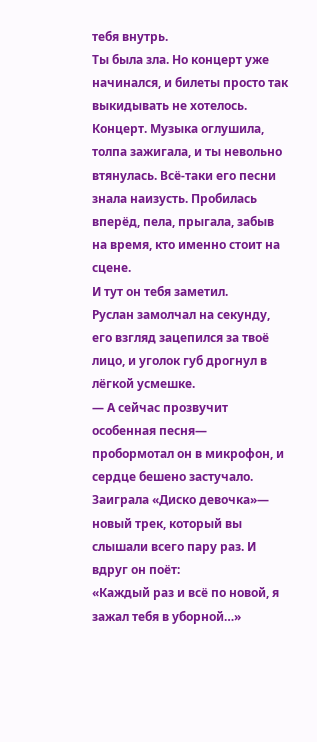тебя внутрь.
Ты была зла. Но концерт уже начинался, и билеты просто так выкидывать не хотелось.
Концерт. Музыка оглушила, толпа зажигала, и ты невольно втянулась. Всё-таки его песни знала наизусть. Пробилась вперёд, пела, прыгала, забыв на время, кто именно стоит на сцене.
И тут он тебя заметил.
Руслан замолчал на секунду, его взгляд зацепился за твоё лицо, и уголок губ дрогнул в лёгкой усмешке.
— А сейчас прозвучит особенная песня— пробормотал он в микрофон, и сердце бешено застучало.
Заиграла «Диско девочка»— новый трек, который вы слышали всего пару раз. И вдруг он поёт:
«Каждый раз и всё по новой, я зажал тебя в уборной…»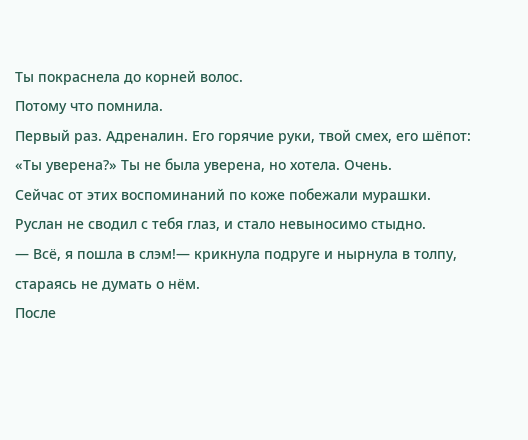Ты покраснела до корней волос.
Потому что помнила.
Первый раз. Адреналин. Его горячие руки, твой смех, его шёпот: «Ты уверена?» Ты не была уверена, но хотела. Очень.
Сейчас от этих воспоминаний по коже побежали мурашки. Руслан не сводил с тебя глаз, и стало невыносимо стыдно.
— Всё, я пошла в слэм!— крикнула подруге и нырнула в толпу, стараясь не думать о нём.
После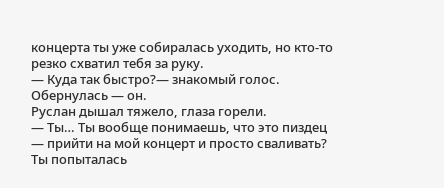концерта ты уже собиралась уходить, но кто-то резко схватил тебя за руку.
— Куда так быстро?— знакомый голос.
Обернулась — он.
Руслан дышал тяжело, глаза горели.
— Ты… Ты вообще понимаешь, что это пиздец — прийти на мой концерт и просто сваливать?
Ты попыталась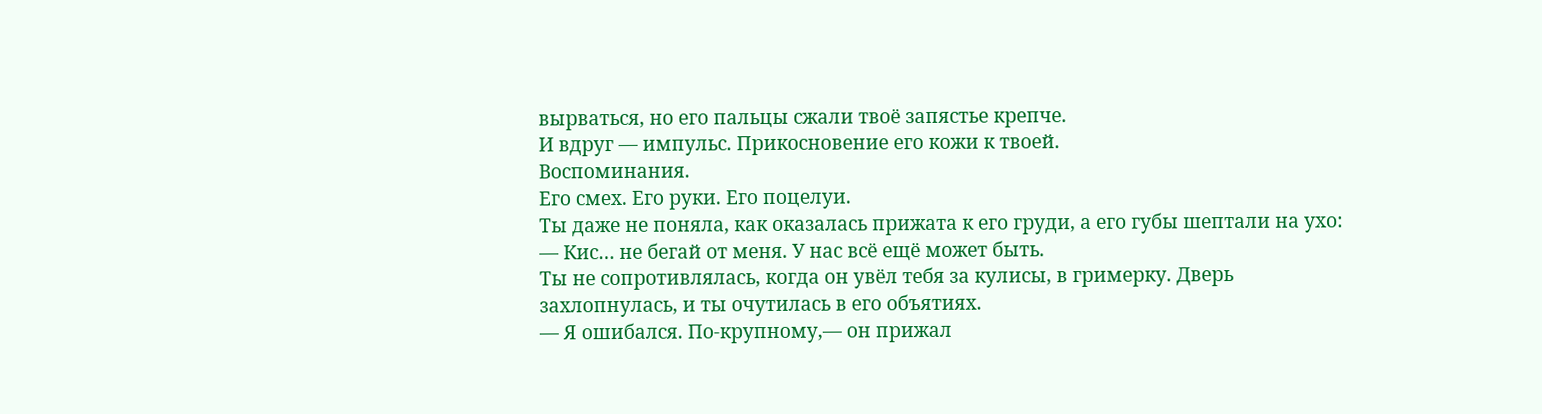вырваться, но его пальцы сжали твоё запястье крепче.
И вдруг — импульс. Прикосновение его кожи к твоей.
Воспоминания.
Его смех. Его руки. Его поцелуи.
Ты даже не поняла, как оказалась прижата к его груди, а его губы шептали на ухо:
— Кис… не бегай от меня. У нас всё ещё может быть.
Ты не сопротивлялась, когда он увёл тебя за кулисы, в гримерку. Дверь захлопнулась, и ты очутилась в его объятиях.
— Я ошибался. По-крупному,— он прижал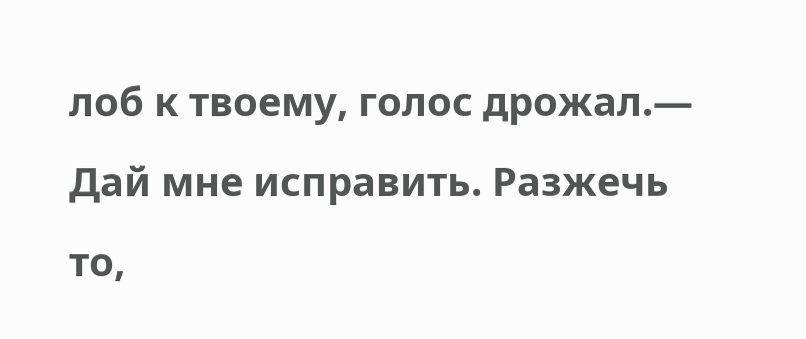лоб к твоему, голос дрожал.— Дай мне исправить. Разжечь то,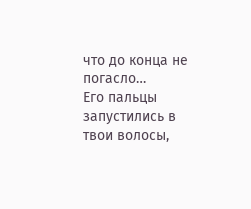что до конца не погасло…
Его пальцы запустились в твои волосы,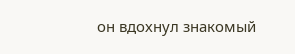он вдохнул знакомый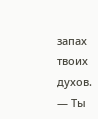запах твоих духов.
— Ты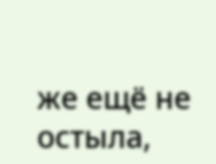же ещё не остыла,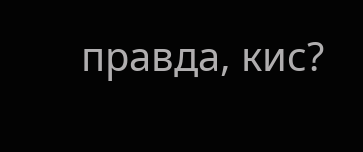правда, кис?